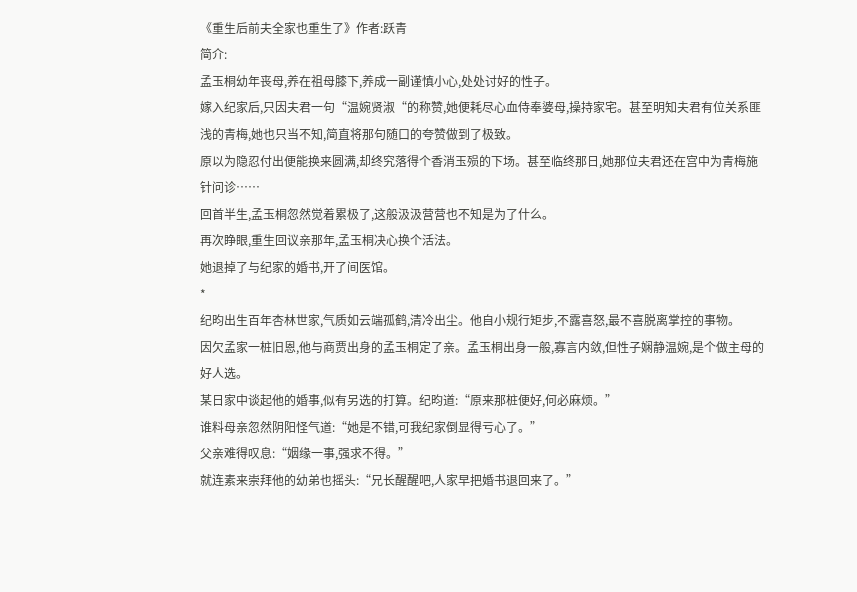《重生后前夫全家也重生了》作者:跃青
简介:
孟玉桐幼年丧母,养在祖母膝下,养成一副谨慎小心,处处讨好的性子。
嫁入纪家后,只因夫君一句“温婉贤淑“的称赞,她便耗尽心血侍奉婆母,操持家宅。甚至明知夫君有位关系匪浅的青梅,她也只当不知,简直将那句随口的夸赞做到了极致。
原以为隐忍付出便能换来圆满,却终究落得个香消玉殒的下场。甚至临终那日,她那位夫君还在宫中为青梅施针问诊……
回首半生,孟玉桐忽然觉着累极了,这般汲汲营营也不知是为了什么。
再次睁眼,重生回议亲那年,孟玉桐决心换个活法。
她退掉了与纪家的婚书,开了间医馆。
*
纪昀出生百年杏林世家,气质如云端孤鹤,清冷出尘。他自小规行矩步,不露喜怒,最不喜脱离掌控的事物。
因欠孟家一桩旧恩,他与商贾出身的孟玉桐定了亲。孟玉桐出身一般,寡言内敛,但性子娴静温婉,是个做主母的好人选。
某日家中谈起他的婚事,似有另选的打算。纪昀道:“原来那桩便好,何必麻烦。”
谁料母亲忽然阴阳怪气道:“她是不错,可我纪家倒显得亏心了。”
父亲难得叹息:“姻缘一事,强求不得。”
就连素来崇拜他的幼弟也摇头:“兄长醒醒吧,人家早把婚书退回来了。”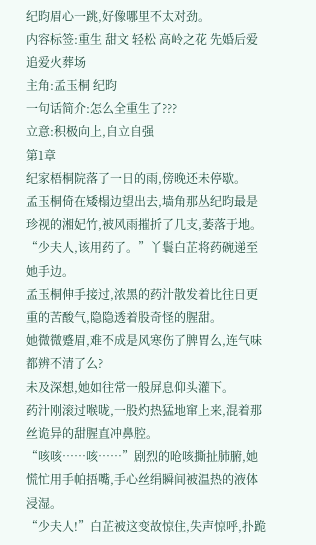纪昀眉心一跳,好像哪里不太对劲。
内容标签:重生 甜文 轻松 高岭之花 先婚后爱 追爱火葬场
主角:孟玉桐 纪昀
一句话简介:怎么全重生了???
立意:积极向上,自立自强
第1章
纪家梧桐院落了一日的雨,傍晚还未停歇。
孟玉桐倚在矮榻边望出去,墙角那丛纪昀最是珍视的湘妃竹,被风雨摧折了几支,萎落于地。
“少夫人,该用药了。”丫鬟白芷将药碗递至她手边。
孟玉桐伸手接过,浓黑的药汁散发着比往日更重的苦酸气,隐隐透着股奇怪的腥甜。
她微微蹙眉,难不成是风寒伤了脾胃么,连气味都辨不清了么?
未及深想,她如往常一般屏息仰头灌下。
药汁刚滚过喉咙,一股灼热猛地窜上来,混着那丝诡异的甜腥直冲鼻腔。
“咳咳……咳……”剧烈的呛咳撕扯肺腑,她慌忙用手帕捂嘴,手心丝绢瞬间被温热的液体浸湿。
“少夫人!”白芷被这变故惊住,失声惊呼,扑跪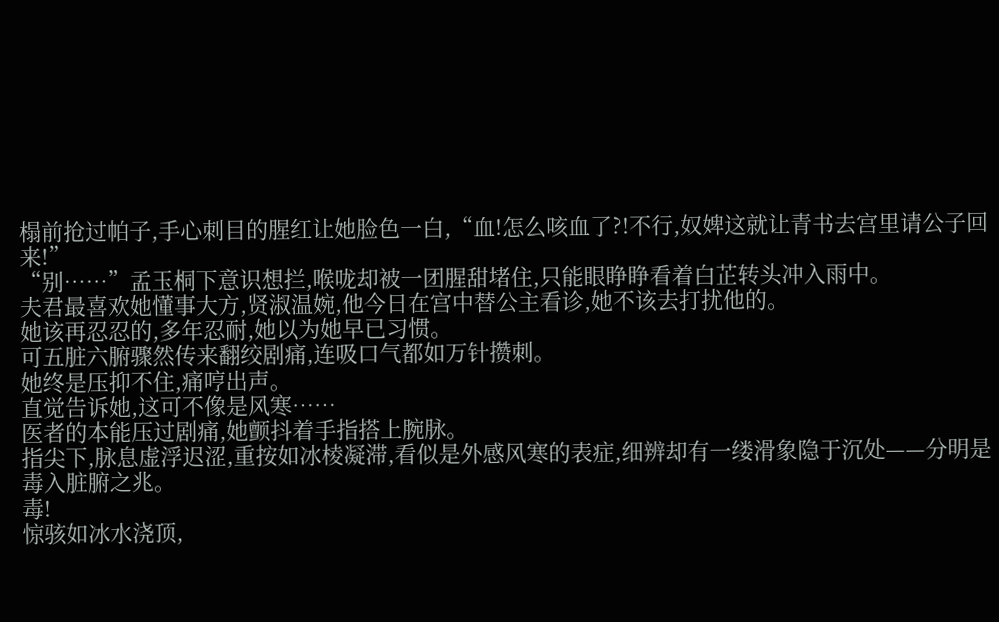榻前抢过帕子,手心刺目的腥红让她脸色一白,“血!怎么咳血了?!不行,奴婢这就让青书去宫里请公子回来!”
“别……”孟玉桐下意识想拦,喉咙却被一团腥甜堵住,只能眼睁睁看着白芷转头冲入雨中。
夫君最喜欢她懂事大方,贤淑温婉,他今日在宫中替公主看诊,她不该去打扰他的。
她该再忍忍的,多年忍耐,她以为她早已习惯。
可五脏六腑骤然传来翻绞剧痛,连吸口气都如万针攒刺。
她终是压抑不住,痛哼出声。
直觉告诉她,这可不像是风寒……
医者的本能压过剧痛,她颤抖着手指搭上腕脉。
指尖下,脉息虚浮迟涩,重按如冰棱凝滞,看似是外感风寒的表症,细辨却有一缕滑象隐于沉处——分明是毒入脏腑之兆。
毒!
惊骇如冰水浇顶,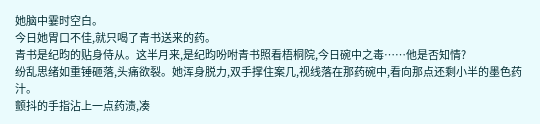她脑中霎时空白。
今日她胃口不佳,就只喝了青书送来的药。
青书是纪昀的贴身侍从。这半月来,是纪昀吩咐青书照看梧桐院,今日碗中之毒……他是否知情?
纷乱思绪如重锤砸落,头痛欲裂。她浑身脱力,双手撑住案几,视线落在那药碗中,看向那点还剩小半的墨色药汁。
颤抖的手指沾上一点药渍,凑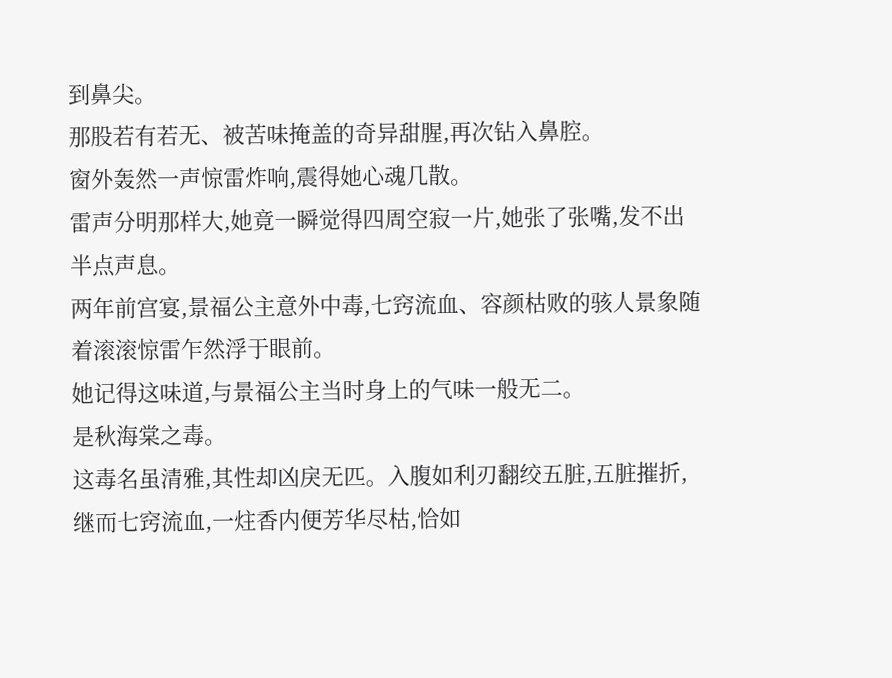到鼻尖。
那股若有若无、被苦味掩盖的奇异甜腥,再次钻入鼻腔。
窗外轰然一声惊雷炸响,震得她心魂几散。
雷声分明那样大,她竟一瞬觉得四周空寂一片,她张了张嘴,发不出半点声息。
两年前宫宴,景福公主意外中毒,七窍流血、容颜枯败的骇人景象随着滚滚惊雷乍然浮于眼前。
她记得这味道,与景福公主当时身上的气味一般无二。
是秋海棠之毒。
这毒名虽清雅,其性却凶戾无匹。入腹如利刃翻绞五脏,五脏摧折,继而七窍流血,一炷香内便芳华尽枯,恰如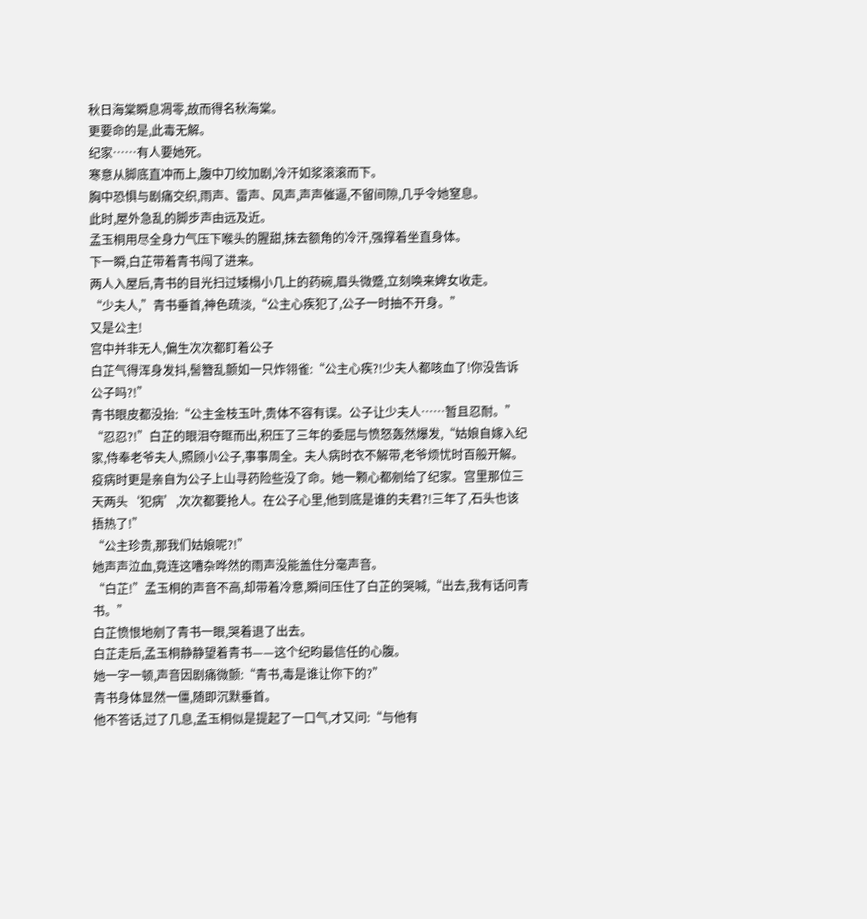秋日海棠瞬息凋零,故而得名秋海棠。
更要命的是,此毒无解。
纪家……有人要她死。
寒意从脚底直冲而上,腹中刀绞加剧,冷汗如浆滚滚而下。
胸中恐惧与剧痛交织,雨声、雷声、风声,声声催逼,不留间隙,几乎令她窒息。
此时,屋外急乱的脚步声由远及近。
孟玉桐用尽全身力气压下喉头的腥甜,抹去额角的冷汗,强撑着坐直身体。
下一瞬,白芷带着青书闯了进来。
两人入屋后,青书的目光扫过矮榻小几上的药碗,眉头微蹙,立刻唤来婢女收走。
“少夫人,”青书垂首,神色疏淡,“公主心疾犯了,公子一时抽不开身。”
又是公主!
宫中并非无人,偏生次次都盯着公子
白芷气得浑身发抖,髻簪乱颤如一只炸翎雀:“公主心疾?!少夫人都咳血了!你没告诉公子吗?!”
青书眼皮都没抬:“公主金枝玉叶,贵体不容有误。公子让少夫人……暂且忍耐。”
“忍忍?!”白芷的眼泪夺眶而出,积压了三年的委屈与愤怒轰然爆发,“姑娘自嫁入纪家,侍奉老爷夫人,照顾小公子,事事周全。夫人病时衣不解带,老爷烦忧时百般开解。疫病时更是亲自为公子上山寻药险些没了命。她一颗心都剜给了纪家。宫里那位三天两头‘犯病’,次次都要抢人。在公子心里,他到底是谁的夫君?!三年了,石头也该捂热了!”
“公主珍贵,那我们姑娘呢?!”
她声声泣血,竟连这嘈杂哗然的雨声没能盖住分毫声音。
“白芷!”孟玉桐的声音不高,却带着冷意,瞬间压住了白芷的哭喊,“出去,我有话问青书。”
白芷愤恨地剜了青书一眼,哭着退了出去。
白芷走后,孟玉桐静静望着青书——这个纪昀最信任的心腹。
她一字一顿,声音因剧痛微颤:“青书,毒是谁让你下的?”
青书身体显然一僵,随即沉默垂首。
他不答话,过了几息,孟玉桐似是提起了一口气,才又问:“与他有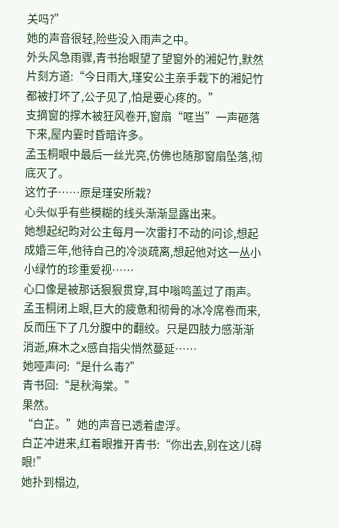关吗?”
她的声音很轻,险些没入雨声之中。
外头风急雨骤,青书抬眼望了望窗外的湘妃竹,默然片刻方道:“今日雨大,瑾安公主亲手栽下的湘妃竹都被打坏了,公子见了,怕是要心疼的。”
支摘窗的撑木被狂风卷开,窗扇“哐当”一声砸落下来,屋内霎时昏暗许多。
孟玉桐眼中最后一丝光亮,仿佛也随那窗扇坠落,彻底灭了。
这竹子……原是瑾安所栽?
心头似乎有些模糊的线头渐渐显露出来。
她想起纪昀对公主每月一次雷打不动的问诊,想起成婚三年,他待自己的冷淡疏离,想起他对这一丛小小绿竹的珍重爱视……
心口像是被那话狠狠贯穿,耳中嗡鸣盖过了雨声。
孟玉桐闭上眼,巨大的疲惫和彻骨的冰冷席卷而来,反而压下了几分腹中的翻绞。只是四肢力感渐渐消逝,麻木之x感自指尖悄然蔓延……
她哑声问:“是什么毒?”
青书回:“是秋海棠。”
果然。
“白芷。”她的声音已透着虚浮。
白芷冲进来,红着眼推开青书:“你出去,别在这儿碍眼!”
她扑到榻边,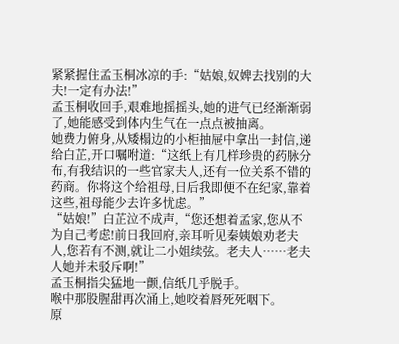紧紧握住孟玉桐冰凉的手:“姑娘,奴婢去找别的大夫!一定有办法!”
孟玉桐收回手,艰难地摇摇头,她的进气已经渐渐弱了,她能感受到体内生气在一点点被抽离。
她费力俯身,从矮榻边的小柜抽屉中拿出一封信,递给白芷,开口嘱咐道:“这纸上有几样珍贵的药脉分布,有我结识的一些官家夫人,还有一位关系不错的药商。你将这个给祖母,日后我即便不在纪家,靠着这些,祖母能少去许多忧虑。”
“姑娘!”白芷泣不成声,“您还想着孟家,您从不为自己考虑!前日我回府,亲耳听见秦姨娘劝老夫人,您若有不测,就让二小姐续弦。老夫人……老夫人她并未驳斥啊!”
孟玉桐指尖猛地一颤,信纸几乎脱手。
喉中那股腥甜再次涌上,她咬着唇死死咽下。
原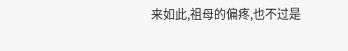来如此,祖母的偏疼,也不过是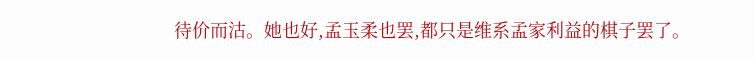待价而沽。她也好,孟玉柔也罢,都只是维系孟家利益的棋子罢了。